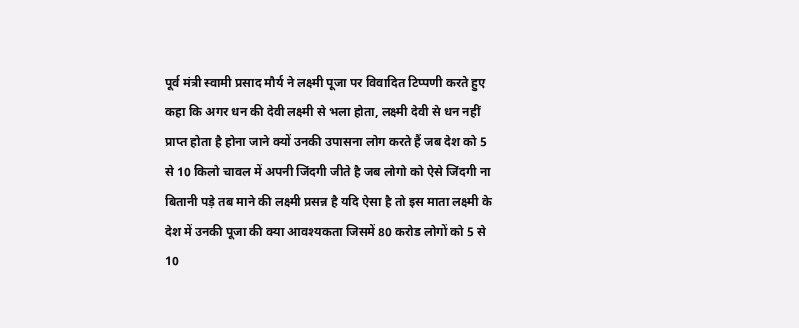पूर्व मंत्री स्वामी प्रसाद मौर्य ने लक्ष्मी पूजा पर विवादित टिप्पणी करते हुए कहा कि अगर धन की देवी लक्ष्मी से भला होता, लक्ष्मी देवी से धन नहीं प्राप्त होता है होना जाने क्यों उनकी उपासना लोग करते हैं जब देश को 5 से 10 किलो चावल में अपनी जिंदगी जीते है जब लोगो को ऐसे जिंदगी ना बितानी पड़े तब माने की लक्ष्मी प्रसन्न है यदि ऐसा है तो इस माता लक्ष्मी के देश में उनकी पूजा की क्या आवश्यकता जिसमें 80 करोड लोगों को 5 से 10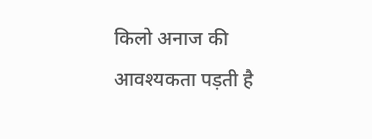किलो अनाज की आवश्यकता पड़ती है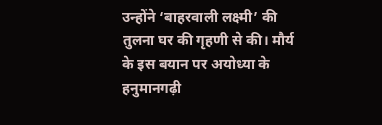उन्होंने ‘बाहरवाली लक्ष्मी’ की तुलना घर की गृहणी से की। मौर्य के इस बयान पर अयोध्या के हनुमानगढ़ी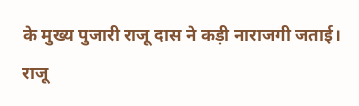के मुख्य पुजारी राजू दास ने कड़ी नाराजगी जताई। राजू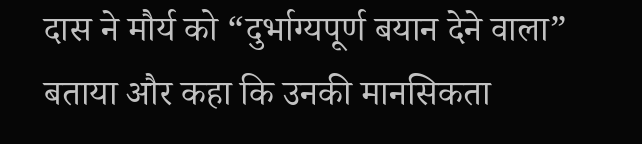दास ने मौर्य को “दुर्भाग्यपूर्ण बयान देने वाला” बताया और कहा कि उनकी मानसिकता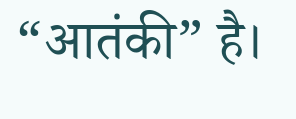“आतंकी” है।